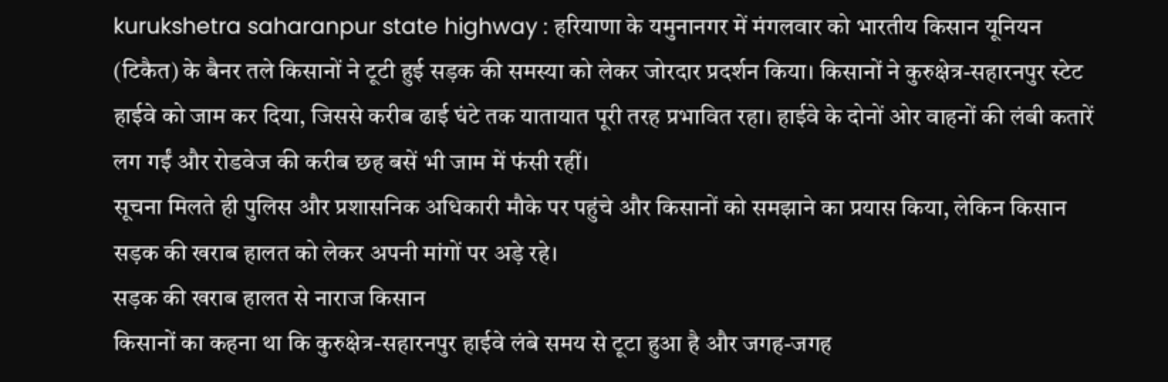kurukshetra saharanpur state highway : हरियाणा के यमुनानगर में मंगलवार को भारतीय किसान यूनियन (टिकैत) के बैनर तले किसानों ने टूटी हुई सड़क की समस्या को लेकर जोरदार प्रदर्शन किया। किसानों ने कुरुक्षेत्र-सहारनपुर स्टेट हाईवे को जाम कर दिया, जिससे करीब ढाई घंटे तक यातायात पूरी तरह प्रभावित रहा। हाईवे के दोनों ओर वाहनों की लंबी कतारें लग गईं और रोडवेज की करीब छह बसें भी जाम में फंसी रहीं।
सूचना मिलते ही पुलिस और प्रशासनिक अधिकारी मौके पर पहुंचे और किसानों को समझाने का प्रयास किया, लेकिन किसान सड़क की खराब हालत को लेकर अपनी मांगों पर अड़े रहे।
सड़क की खराब हालत से नाराज किसान
किसानों का कहना था कि कुरुक्षेत्र-सहारनपुर हाईवे लंबे समय से टूटा हुआ है और जगह-जगह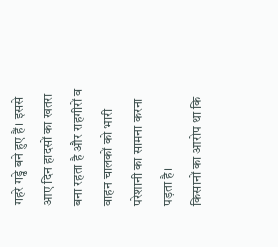गहरे गड्ढे बने हुए हैं। इससे आए दिन हादसों का खतरा बना रहता है और राहगीरों व वाहन चालकों को भारी परेशानी का सामना करना पड़ता है।
किसानों का आरोप था कि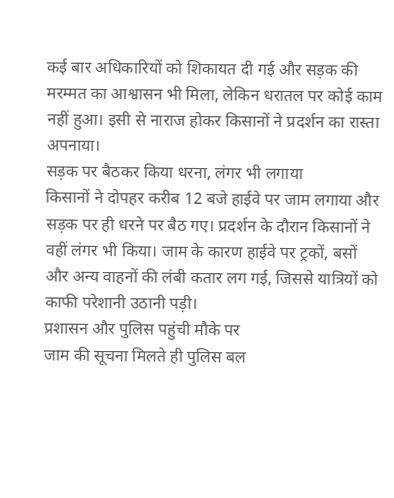कई बार अधिकारियों को शिकायत दी गई और सड़क की मरम्मत का आश्वासन भी मिला, लेकिन धरातल पर कोई काम नहीं हुआ। इसी से नाराज होकर किसानों ने प्रदर्शन का रास्ता अपनाया।
सड़क पर बैठकर किया धरना, लंगर भी लगाया
किसानों ने दोपहर करीब 12 बजे हाईवे पर जाम लगाया और सड़क पर ही धरने पर बैठ गए। प्रदर्शन के दौरान किसानों ने वहीं लंगर भी किया। जाम के कारण हाईवे पर ट्रकों, बसों और अन्य वाहनों की लंबी कतार लग गई, जिससे यात्रियों को काफी परेशानी उठानी पड़ी।
प्रशासन और पुलिस पहुंची मौके पर
जाम की सूचना मिलते ही पुलिस बल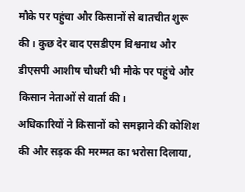मौके पर पहुंचा और किसानों से बातचीत शुरू की। कुछ देर बाद एसडीएम विश्वनाथ और डीएसपी आशीष चौधरी भी मौके पर पहुंचे और किसान नेताओं से वार्ता की।
अधिकारियों ने किसानों को समझाने की कोशिश की और सड़क की मरम्मत का भरोसा दिलाया,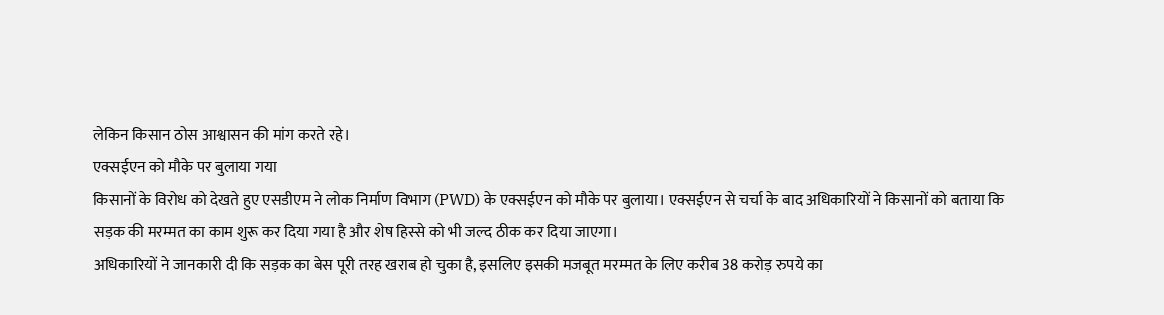लेकिन किसान ठोस आश्वासन की मांग करते रहे।
एक्सईएन को मौके पर बुलाया गया
किसानों के विरोध को देखते हुए एसडीएम ने लोक निर्माण विभाग (PWD) के एक्सईएन को मौके पर बुलाया। एक्सईएन से चर्चा के बाद अधिकारियों ने किसानों को बताया कि सड़क की मरम्मत का काम शुरू कर दिया गया है और शेष हिस्से को भी जल्द ठीक कर दिया जाएगा।
अधिकारियों ने जानकारी दी कि सड़क का बेस पूरी तरह खराब हो चुका है, इसलिए इसकी मजबूत मरम्मत के लिए करीब 38 करोड़ रुपये का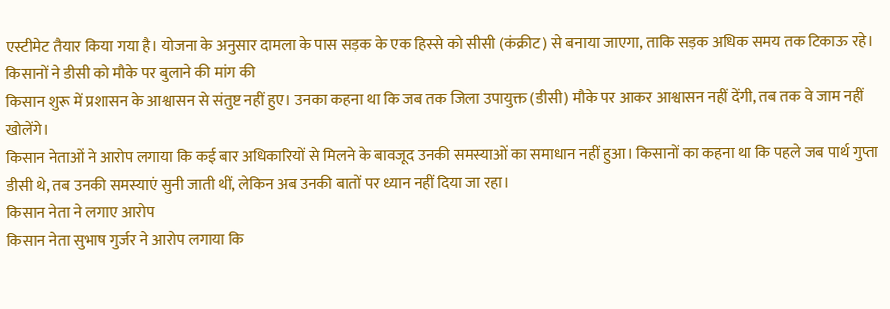एस्टीमेट तैयार किया गया है। योजना के अनुसार दामला के पास सड़क के एक हिस्से को सीसी (कंक्रीट) से बनाया जाएगा, ताकि सड़क अधिक समय तक टिकाऊ रहे।
किसानों ने डीसी को मौके पर बुलाने की मांग की
किसान शुरू में प्रशासन के आश्वासन से संतुष्ट नहीं हुए। उनका कहना था कि जब तक जिला उपायुक्त (डीसी) मौके पर आकर आश्वासन नहीं देंगी, तब तक वे जाम नहीं खोलेंगे।
किसान नेताओं ने आरोप लगाया कि कई बार अधिकारियों से मिलने के बावजूद उनकी समस्याओं का समाधान नहीं हुआ। किसानों का कहना था कि पहले जब पार्थ गुप्ता डीसी थे, तब उनकी समस्याएं सुनी जाती थीं, लेकिन अब उनकी बातों पर ध्यान नहीं दिया जा रहा।
किसान नेता ने लगाए आरोप
किसान नेता सुभाष गुर्जर ने आरोप लगाया कि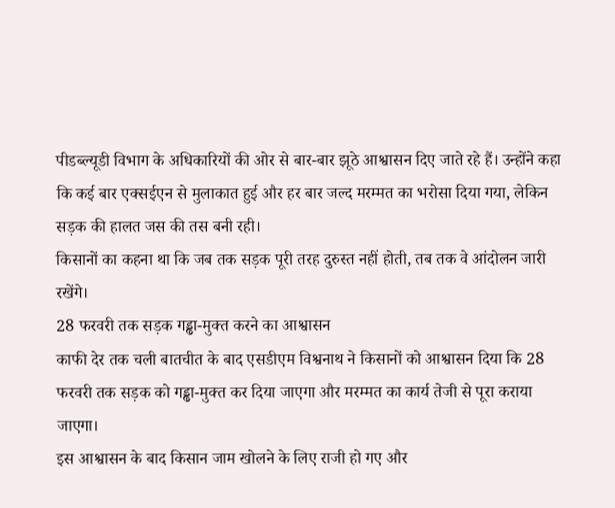पीडब्ल्यूडी विभाग के अधिकारियों की ओर से बार-बार झूठे आश्वासन दिए जाते रहे हैं। उन्होंने कहा कि कई बार एक्सईएन से मुलाकात हुई और हर बार जल्द मरम्मत का भरोसा दिया गया, लेकिन सड़क की हालत जस की तस बनी रही।
किसानों का कहना था कि जब तक सड़क पूरी तरह दुरुस्त नहीं होती, तब तक वे आंदोलन जारी रखेंगे।
28 फरवरी तक सड़क गड्ढा-मुक्त करने का आश्वासन
काफी देर तक चली बातचीत के बाद एसडीएम विश्वनाथ ने किसानों को आश्वासन दिया कि 28 फरवरी तक सड़क को गड्ढा-मुक्त कर दिया जाएगा और मरम्मत का कार्य तेजी से पूरा कराया जाएगा।
इस आश्वासन के बाद किसान जाम खोलने के लिए राजी हो गए और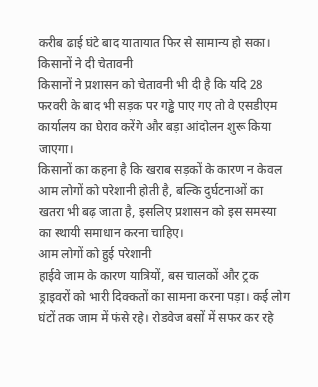करीब ढाई घंटे बाद यातायात फिर से सामान्य हो सका।
किसानों ने दी चेतावनी
किसानों ने प्रशासन को चेतावनी भी दी है कि यदि 28 फरवरी के बाद भी सड़क पर गड्ढे पाए गए तो वे एसडीएम कार्यालय का घेराव करेंगे और बड़ा आंदोलन शुरू किया जाएगा।
किसानों का कहना है कि खराब सड़कों के कारण न केवल आम लोगों को परेशानी होती है, बल्कि दुर्घटनाओं का खतरा भी बढ़ जाता है, इसलिए प्रशासन को इस समस्या का स्थायी समाधान करना चाहिए।
आम लोगों को हुई परेशानी
हाईवे जाम के कारण यात्रियों, बस चालकों और ट्रक ड्राइवरों को भारी दिक्कतों का सामना करना पड़ा। कई लोग घंटों तक जाम में फंसे रहे। रोडवेज बसों में सफर कर रहे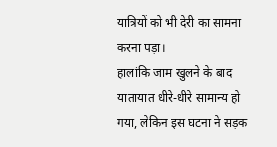यात्रियों को भी देरी का सामना करना पड़ा।
हालांकि जाम खुलने के बाद यातायात धीरे-धीरे सामान्य हो गया, लेकिन इस घटना ने सड़क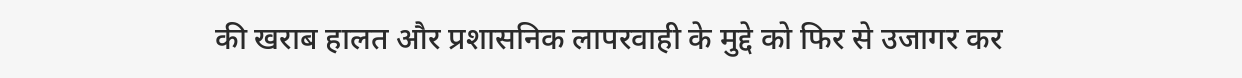की खराब हालत और प्रशासनिक लापरवाही के मुद्दे को फिर से उजागर कर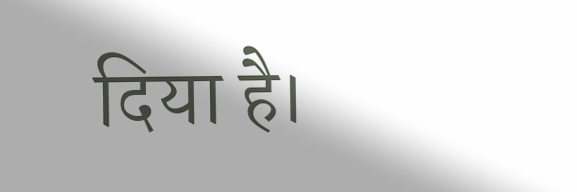दिया है।